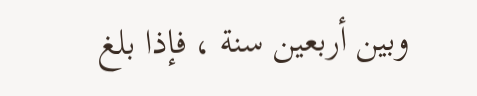وبين أربعين سنة ، فإذا بلغ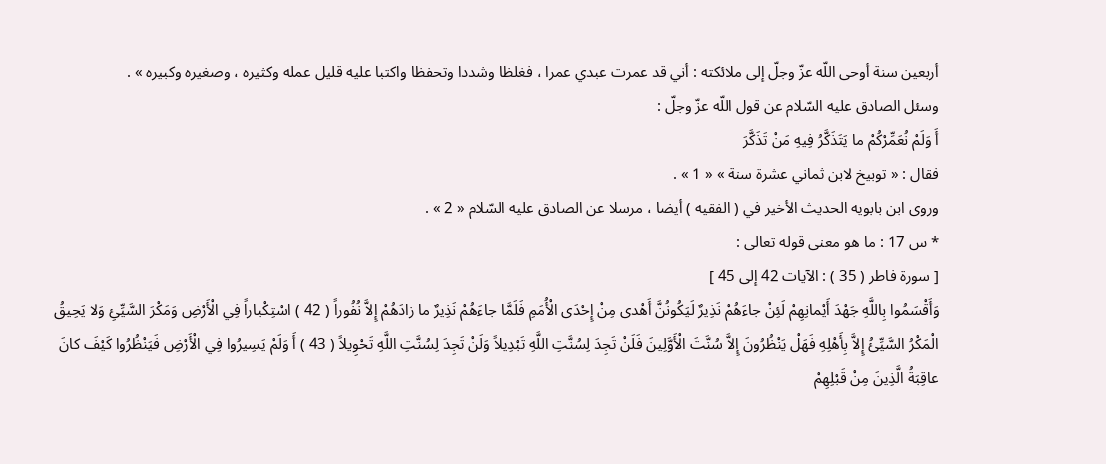أربعين سنة أوحى اللّه عزّ وجلّ إلى ملائكته : أني قد عمرت عبدي عمرا ، فغلظا وشددا وتحفظا واكتبا عليه قليل عمله وكثيره ، وصغيره وكبيره » .
وسئل الصادق عليه السّلام عن قول اللّه عزّ وجلّ :
أَ وَلَمْ نُعَمِّرْكُمْ ما يَتَذَكَّرُ فِيهِ مَنْ تَذَكَّرَ
فقال : « توبيخ لابن ثماني عشرة سنة » « 1 » .
وروى ابن بابويه الحديث الأخير في ( الفقيه ) أيضا ، مرسلا عن الصادق عليه السّلام « 2 » .
* س 17 : ما هو معنى قوله تعالى :
[ سورة فاطر ( 35 ) : الآيات 42 إلى 45 ]
وَأَقْسَمُوا بِاللَّهِ جَهْدَ أَيْمانِهِمْ لَئِنْ جاءَهُمْ نَذِيرٌ لَيَكُونُنَّ أَهْدى مِنْ إِحْدَى الْأُمَمِ فَلَمَّا جاءَهُمْ نَذِيرٌ ما زادَهُمْ إِلاَّ نُفُوراً ( 42 ) اسْتِكْباراً فِي الْأَرْضِ وَمَكْرَ السَّيِّئِ وَلا يَحِيقُ الْمَكْرُ السَّيِّئُ إِلاَّ بِأَهْلِهِ فَهَلْ يَنْظُرُونَ إِلاَّ سُنَّتَ الْأَوَّلِينَ فَلَنْ تَجِدَ لِسُنَّتِ اللَّهِ تَبْدِيلاً وَلَنْ تَجِدَ لِسُنَّتِ اللَّهِ تَحْوِيلاً ( 43 ) أَ وَلَمْ يَسِيرُوا فِي الْأَرْضِ فَيَنْظُرُوا كَيْفَ كانَ عاقِبَةُ الَّذِينَ مِنْ قَبْلِهِمْ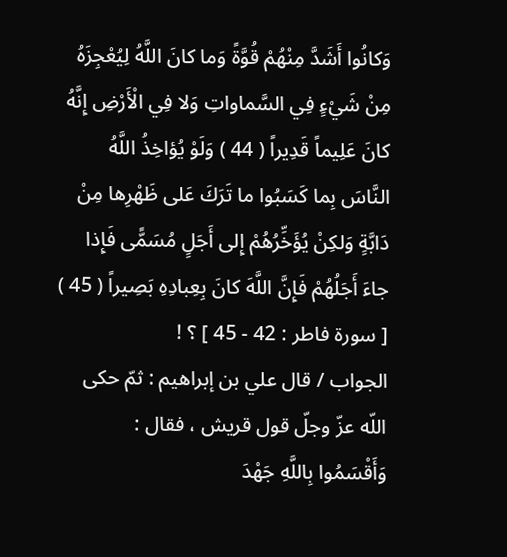وَكانُوا أَشَدَّ مِنْهُمْ قُوَّةً وَما كانَ اللَّهُ لِيُعْجِزَهُ مِنْ شَيْءٍ فِي السَّماواتِ وَلا فِي الْأَرْضِ إِنَّهُ كانَ عَلِيماً قَدِيراً ( 44 ) وَلَوْ يُؤاخِذُ اللَّهُ النَّاسَ بِما كَسَبُوا ما تَرَكَ عَلى ظَهْرِها مِنْ دَابَّةٍ وَلكِنْ يُؤَخِّرُهُمْ إِلى أَجَلٍ مُسَمًّى فَإِذا جاءَ أَجَلُهُمْ فَإِنَّ اللَّهَ كانَ بِعِبادِهِ بَصِيراً ( 45 )
[ سورة فاطر : 42 - 45 ] ؟ !
الجواب / قال علي بن إبراهيم : ثمّ حكى اللّه عزّ وجلّ قول قريش ، فقال :
وَأَقْسَمُوا بِاللَّهِ جَهْدَ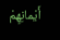أَيْمانِهِمْ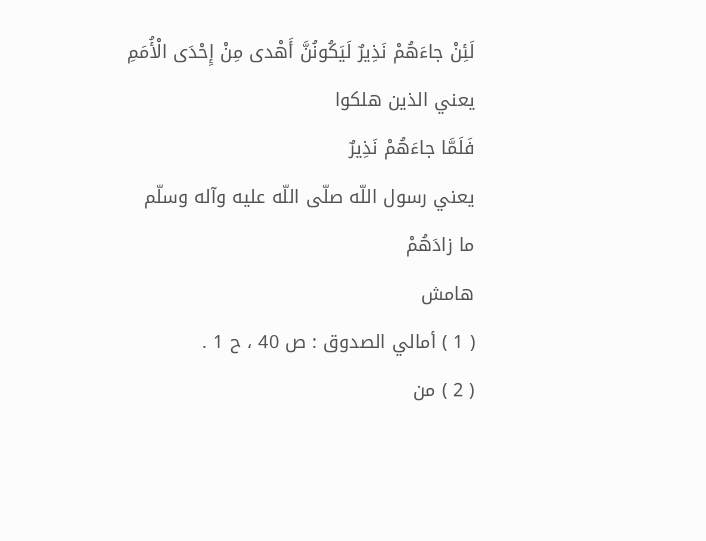لَئِنْ جاءَهُمْ نَذِيرٌ لَيَكُونُنَّ أَهْدى مِنْ إِحْدَى الْأُمَمِ
يعني الذين هلكوا
فَلَمَّا جاءَهُمْ نَذِيرٌ
يعني رسول اللّه صلّى اللّه عليه وآله وسلّم
ما زادَهُمْ
هامش
( 1 ) أمالي الصدوق : ص 40 ، ح 1 .
( 2 ) من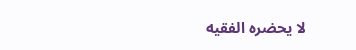لا يحضره الفقيه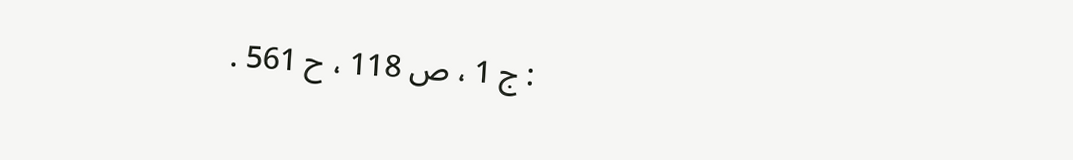: ج 1 ، ص 118 ، ح 561 .